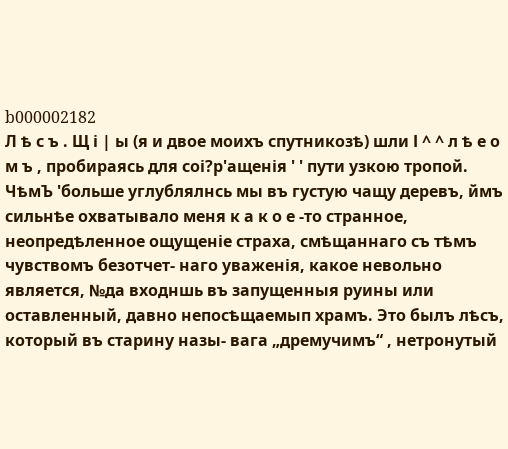b000002182
Л ѣ с ъ . Щ і | ы (я и двое моихъ спутникозѣ) шли І ^ ^ л ѣ е о м ъ , пробираясь для соі?р'ащенія ' ' пути узкою тропой. ЧѣмЪ 'больше углублялнсь мы въ густую чащу деревъ, ймъ сильнѣе охватывало меня к а к о е -то странное, неопредѣленное ощущеніе страха, смѣщаннаго съ тѣмъ чувствомъ безотчет- наго уваженія, какое невольно является, №да входншь въ запущенныя руины или оставленный, давно непосѣщаемып храмъ. Это былъ лѣсъ, который въ старину назы- вага „дремучимъ“ , нетронутый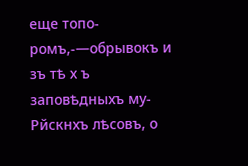еще топо- ромъ,-—обрывокъ и зъ тѣ х ъ заповѣдныхъ му- Рйскнхъ лѣсовъ, о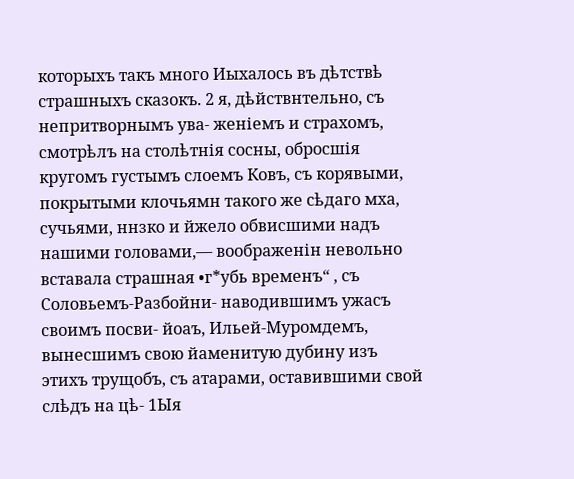которыхъ такъ много Иыхалось въ дѣтствѣ страшныхъ сказокъ. 2 я, дѣйствнтельно, съ непритворнымъ ува- женіемъ и страхомъ, смотрѣлъ на столѣтнія сосны, обросшія кругомъ густымъ слоемъ Ковъ, съ корявыми, покрытыми клочьямн такого же сѣдаго мха, сучьями, ннзко и йжело обвисшими надъ нашими головами,— воображенін невольно вставала страшная •г*убь временъ“ , съ Соловьемъ-Разбойни- наводившимъ ужасъ своимъ посви- йоаъ, Ильей-Муромдемъ, вынесшимъ свою йаменитую дубину изъ этихъ трущобъ, съ атарами, оставившими свой слѣдъ на цѣ- 1Ыя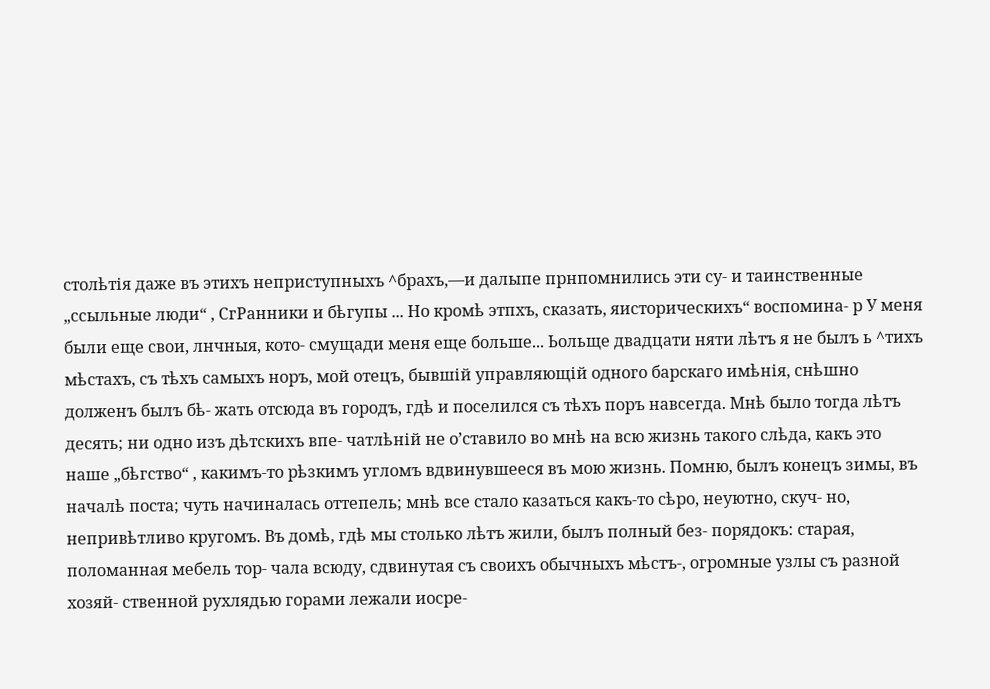столѣтія даже въ этихъ неприступныхъ ^брахъ,—и далыпе прнпомнились эти су- и таинственные „ссыльные люди“ , СгРанники и бѣгупы ... Но кромѣ этпхъ, сказать, яисторическихъ“ воспомина- р У меня были еще свои, лнчныя, кото- смущади меня еще больше... Ьольще двадцати няти лѣтъ я не былъ ь ^тихъ мѣстахъ, съ тѣхъ самыхъ норъ, мой отецъ, бывшій управляющій одного барскаго имѣнія, снѣшно долженъ былъ бѣ- жать отсюда въ городъ, гдѣ и поселился съ тѣхъ поръ навсегда. Мнѣ было тогда лѣтъ десять; ни одно изъ дѣтскихъ впе- чатлѣній не о’ставило во мнѣ на всю жизнь такого слѣда, какъ это наше „бѣгство“ , какимъ-то рѣзкимъ угломъ вдвинувшееся въ мою жизнь. Помню, былъ конецъ зимы, въ началѣ поста; чуть начиналась оттепель; мнѣ все стало казаться какъ-то сѣро, неуютно, скуч- но, непривѣтливо кругомъ. Въ домѣ, гдѣ мы столько лѣтъ жили, былъ полный без- порядокъ: старая, поломанная мебель тор- чала всюду, сдвинутая съ своихъ обычныхъ мѣстъ-, огромные узлы съ разной хозяй- ственной рухлядью горами лежали иосре-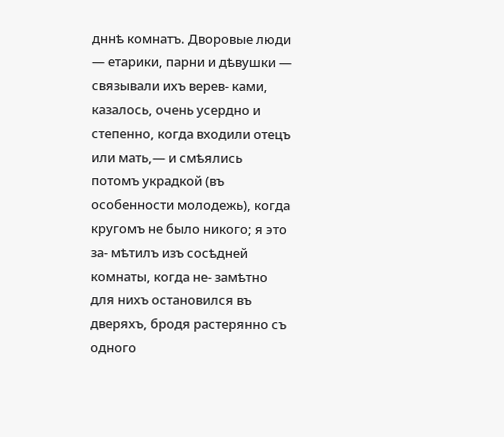дннѣ комнатъ. Дворовые люди — етарики, парни и дѣвушки — связывали ихъ верев- ками, казалось, очень усердно и степенно, когда входили отецъ или мать,— и смѣялись потомъ украдкой (въ особенности молодежь), когда кругомъ не было никого; я это за- мѣтилъ изъ сосѣдней комнаты, когда не- замѣтно для нихъ остановился въ дверяхъ, бродя растерянно съ одного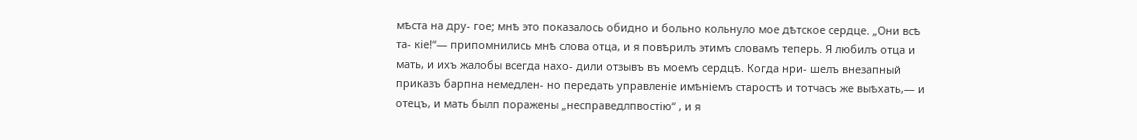мѣста на дру- гое; мнѣ это показалось обидно и больно кольнуло мое дѣтское сердце. „Они всѣ та- кіе!“— припомнились мнѣ слова отца, и я повѣрилъ этимъ словамъ теперь. Я любилъ отца и мать, и ихъ жалобы всегда нахо- дили отзывъ въ моемъ сердцѣ. Когда нри- шелъ внезапный приказъ барпна немедлен- но передать управленіе имѣніемъ старостѣ и тотчасъ же выѣхать,— и отецъ, и мать былп поражены „несправедлпвостію“ , и я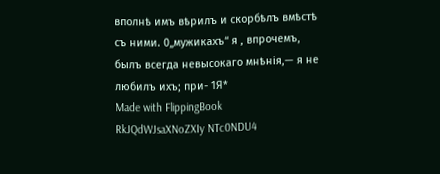вполнѣ имъ вѣрилъ и скорбѣлъ вмѣстѣ съ ними. 0„мужикахъ“ я , впрочемъ, былъ всегда невысокаго мнѣнія,— я не любилъ ихъ; при- 1Я*
Made with FlippingBook
RkJQdWJsaXNoZXIy NTc0NDU4